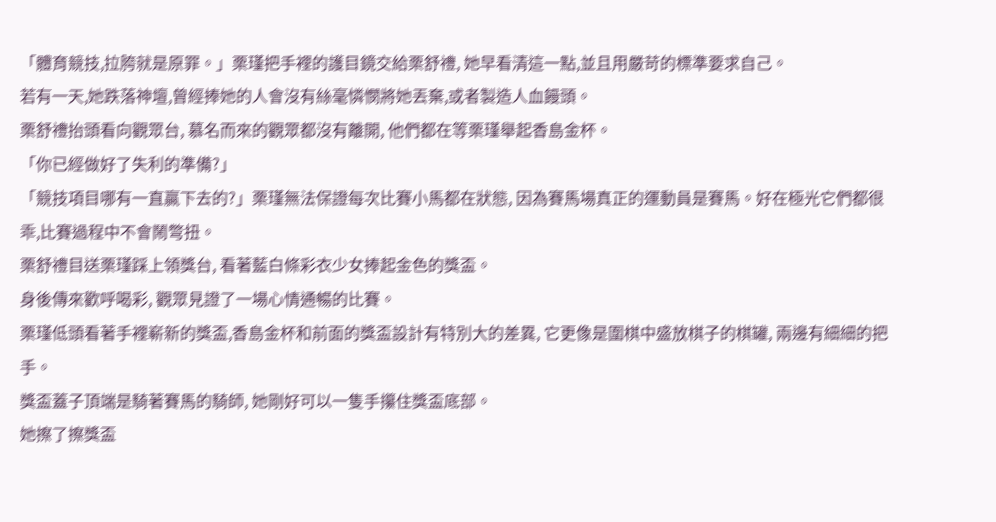「體育競技,拉胯就是原罪。」栗瑾把手裡的護目鏡交給栗舒禮, 她早看清這一點,並且用嚴苛的標準要求自己。
若有一天,她跌落神壇,曾經捧她的人會沒有絲毫憐憫將她丟棄,或者製造人血饅頭。
栗舒禮抬頭看向觀眾台, 慕名而來的觀眾都沒有離開, 他們都在等栗瑾舉起香島金杯。
「你已經做好了失利的準備?」
「競技項目哪有一直贏下去的?」栗瑾無法保證每次比賽小馬都在狀態, 因為賽馬場真正的運動員是賽馬。好在極光它們都很乖,比賽過程中不會鬧彆扭。
栗舒禮目送栗瑾踩上領獎台, 看著藍白條彩衣少女捧起金色的獎盃。
身後傳來歡呼喝彩, 觀眾見證了一場心情通暢的比賽。
栗瑾低頭看著手裡嶄新的獎盃,香島金杯和前面的獎盃設計有特別大的差異, 它更像是圍棋中盛放棋子的棋罐, 兩邊有細細的把手。
獎盃蓋子頂端是騎著賽馬的騎師, 她剛好可以一隻手攥住獎盃底部。
她擦了擦獎盃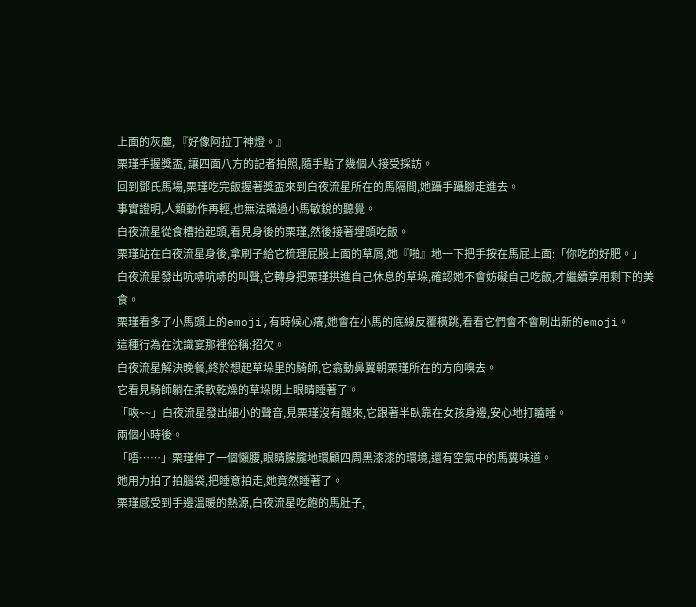上面的灰塵, 『好像阿拉丁神燈。』
栗瑾手握獎盃, 讓四面八方的記者拍照,隨手點了幾個人接受採訪。
回到鄧氏馬場,栗瑾吃完飯握著獎盃來到白夜流星所在的馬隔間,她躡手躡腳走進去。
事實證明,人類動作再輕,也無法瞞過小馬敏銳的聽覺。
白夜流星從食槽抬起頭,看見身後的栗瑾,然後接著埋頭吃飯。
栗瑾站在白夜流星身後,拿刷子給它梳理屁股上面的草屑,她『啪』地一下把手按在馬屁上面:「你吃的好肥。」
白夜流星發出吭哧吭哧的叫聲,它轉身把栗瑾拱進自己休息的草垛,確認她不會妨礙自己吃飯,才繼續享用剩下的美食。
栗瑾看多了小馬頭上的emoji,有時候心癢,她會在小馬的底線反覆橫跳,看看它們會不會刷出新的emoji。
這種行為在沈識宴那裡俗稱:招欠。
白夜流星解決晚餐,終於想起草垛里的騎師,它翕動鼻翼朝栗瑾所在的方向嗅去。
它看見騎師躺在柔軟乾燥的草垛閉上眼睛睡著了。
「咴~~」白夜流星發出細小的聲音,見栗瑾沒有醒來,它跟著半臥靠在女孩身邊,安心地打瞌睡。
兩個小時後。
「唔……」栗瑾伸了一個懶腰,眼睛朦朧地環顧四周黑漆漆的環境,還有空氣中的馬糞味道。
她用力拍了拍腦袋,把睡意拍走,她竟然睡著了。
栗瑾感受到手邊溫暖的熱源,白夜流星吃飽的馬肚子,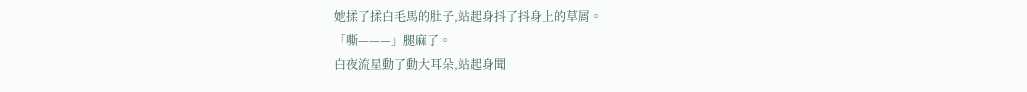她揉了揉白毛馬的肚子,站起身抖了抖身上的草屑。
「嘶———」腿麻了。
白夜流星動了動大耳朵,站起身聞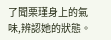了聞栗瑾身上的氣味,辨認她的狀態。